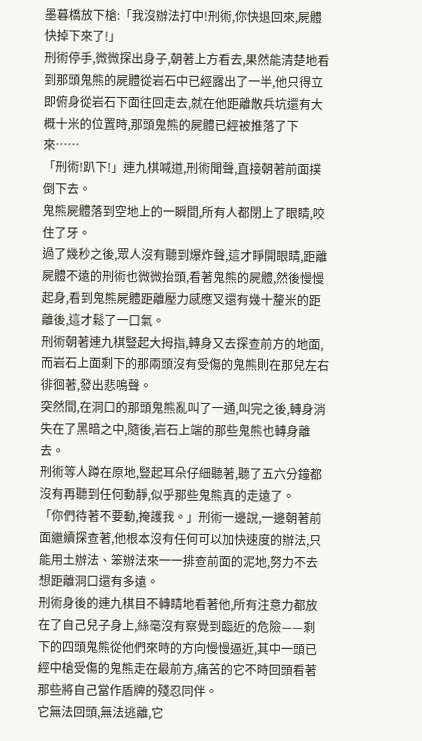墨暮橋放下槍:「我沒辦法打中!刑術,你快退回來,屍體快掉下來了!」
刑術停手,微微探出身子,朝著上方看去,果然能清楚地看到那頭鬼熊的屍體從岩石中已經露出了一半,他只得立即俯身從岩石下面往回走去,就在他距離散兵坑還有大概十米的位置時,那頭鬼熊的屍體已經被推落了下來……
「刑術!趴下!」連九棋喊道,刑術聞聲,直接朝著前面撲倒下去。
鬼熊屍體落到空地上的一瞬間,所有人都閉上了眼睛,咬住了牙。
過了幾秒之後,眾人沒有聽到爆炸聲,這才睜開眼睛,距離屍體不遠的刑術也微微抬頭,看著鬼熊的屍體,然後慢慢起身,看到鬼熊屍體距離壓力感應叉還有幾十釐米的距離後,這才鬆了一口氣。
刑術朝著連九棋豎起大拇指,轉身又去探查前方的地面,而岩石上面剩下的那兩頭沒有受傷的鬼熊則在那兒左右徘徊著,發出悲鳴聲。
突然間,在洞口的那頭鬼熊亂叫了一通,叫完之後,轉身消失在了黑暗之中,隨後,岩石上端的那些鬼熊也轉身離去。
刑術等人蹲在原地,豎起耳朵仔細聽著,聽了五六分鐘都沒有再聽到任何動靜,似乎那些鬼熊真的走遠了。
「你們待著不要動,掩護我。」刑術一邊說,一邊朝著前面繼續探查著,他根本沒有任何可以加快速度的辦法,只能用土辦法、笨辦法來一一排查前面的泥地,努力不去想距離洞口還有多遠。
刑術身後的連九棋目不轉睛地看著他,所有注意力都放在了自己兒子身上,絲毫沒有察覺到臨近的危險——剩下的四頭鬼熊從他們來時的方向慢慢逼近,其中一頭已經中槍受傷的鬼熊走在最前方,痛苦的它不時回頭看著那些將自己當作盾牌的殘忍同伴。
它無法回頭,無法逃離,它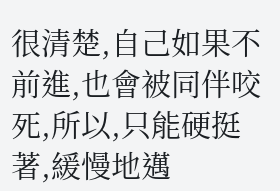很清楚,自己如果不前進,也會被同伴咬死,所以,只能硬挺著,緩慢地邁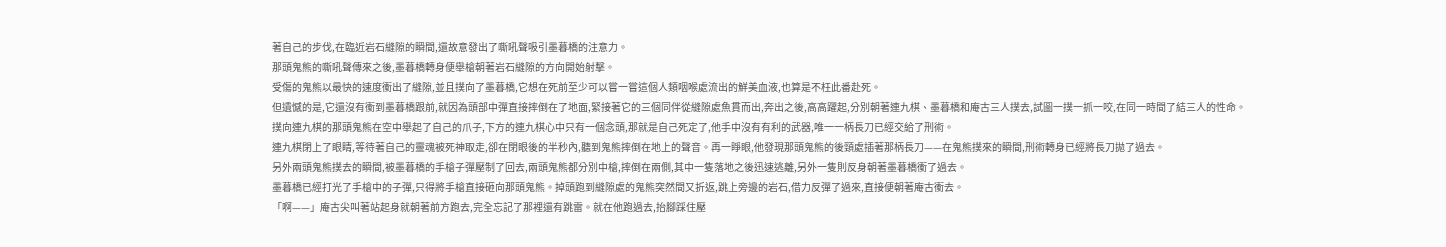著自己的步伐,在臨近岩石縫隙的瞬間,還故意發出了嘶吼聲吸引墨暮橋的注意力。
那頭鬼熊的嘶吼聲傳來之後,墨暮橋轉身便舉槍朝著岩石縫隙的方向開始射擊。
受傷的鬼熊以最快的速度衝出了縫隙,並且撲向了墨暮橋,它想在死前至少可以嘗一嘗這個人類咽喉處流出的鮮美血液,也算是不枉此番赴死。
但遺憾的是,它還沒有衝到墨暮橋跟前,就因為頭部中彈直接摔倒在了地面,緊接著它的三個同伴從縫隙處魚貫而出,奔出之後,高高躍起,分別朝著連九棋、墨暮橋和庵古三人撲去,試圖一撲一抓一咬,在同一時間了結三人的性命。
撲向連九棋的那頭鬼熊在空中舉起了自己的爪子,下方的連九棋心中只有一個念頭,那就是自己死定了,他手中沒有有利的武器,唯一一柄長刀已經交給了刑術。
連九棋閉上了眼睛,等待著自己的靈魂被死神取走,卻在閉眼後的半秒內,聽到鬼熊摔倒在地上的聲音。再一睜眼,他發現那頭鬼熊的後頸處插著那柄長刀——在鬼熊撲來的瞬間,刑術轉身已經將長刀拋了過去。
另外兩頭鬼熊撲去的瞬間,被墨暮橋的手槍子彈壓制了回去,兩頭鬼熊都分別中槍,摔倒在兩側,其中一隻落地之後迅速逃離,另外一隻則反身朝著墨暮橋衝了過去。
墨暮橋已經打光了手槍中的子彈,只得將手槍直接砸向那頭鬼熊。掉頭跑到縫隙處的鬼熊突然間又折返,跳上旁邊的岩石,借力反彈了過來,直接便朝著庵古衝去。
「啊——」庵古尖叫著站起身就朝著前方跑去,完全忘記了那裡還有跳雷。就在他跑過去,抬腳踩住壓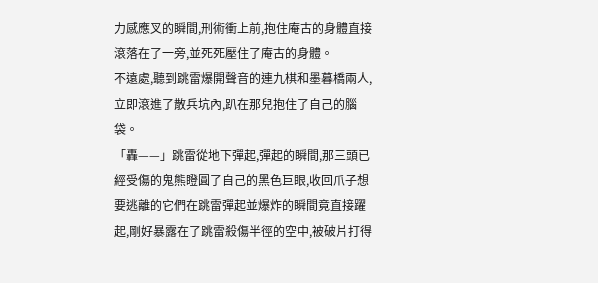力感應叉的瞬間,刑術衝上前,抱住庵古的身體直接滾落在了一旁,並死死壓住了庵古的身體。
不遠處,聽到跳雷爆開聲音的連九棋和墨暮橋兩人,立即滾進了散兵坑內,趴在那兒抱住了自己的腦袋。
「轟——」跳雷從地下彈起,彈起的瞬間,那三頭已經受傷的鬼熊瞪圓了自己的黑色巨眼,收回爪子想要逃離的它們在跳雷彈起並爆炸的瞬間竟直接躍起,剛好暴露在了跳雷殺傷半徑的空中,被破片打得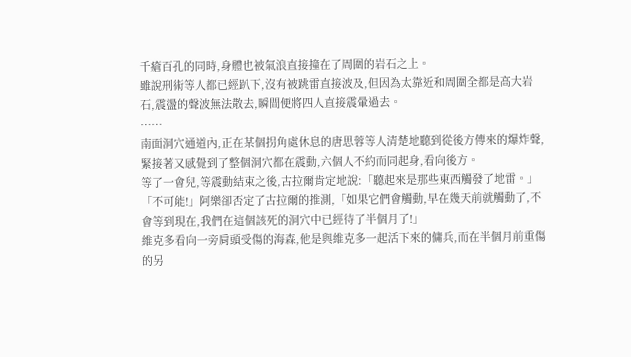千瘡百孔的同時,身體也被氣浪直接撞在了周圍的岩石之上。
雖說刑術等人都已經趴下,沒有被跳雷直接波及,但因為太靠近和周圍全都是高大岩石,震盪的聲波無法散去,瞬間便將四人直接震暈過去。
……
南面洞穴通道內,正在某個拐角處休息的唐思蓉等人清楚地聽到從後方傳來的爆炸聲,緊接著又感覺到了整個洞穴都在震動,六個人不約而同起身,看向後方。
等了一會兒,等震動結束之後,古拉爾肯定地說:「聽起來是那些東西觸發了地雷。」
「不可能!」阿樂卻否定了古拉爾的推測,「如果它們會觸動,早在幾天前就觸動了,不會等到現在,我們在這個該死的洞穴中已經待了半個月了!」
維克多看向一旁肩頭受傷的海森,他是與維克多一起活下來的傭兵,而在半個月前重傷的另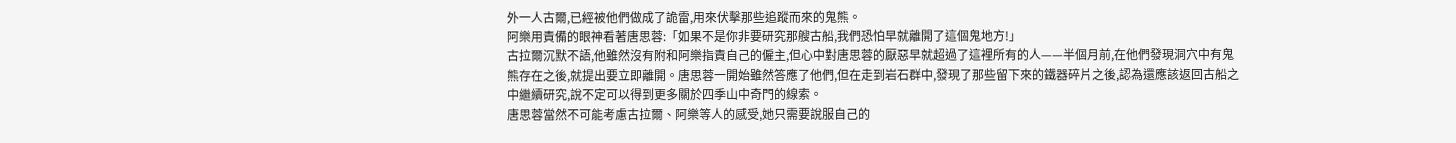外一人古爾,已經被他們做成了詭雷,用來伏擊那些追蹤而來的鬼熊。
阿樂用責備的眼神看著唐思蓉:「如果不是你非要研究那艘古船,我們恐怕早就離開了這個鬼地方!」
古拉爾沉默不語,他雖然沒有附和阿樂指責自己的僱主,但心中對唐思蓉的厭惡早就超過了這裡所有的人——半個月前,在他們發現洞穴中有鬼熊存在之後,就提出要立即離開。唐思蓉一開始雖然答應了他們,但在走到岩石群中,發現了那些留下來的鐵器碎片之後,認為還應該返回古船之中繼續研究,說不定可以得到更多關於四季山中奇門的線索。
唐思蓉當然不可能考慮古拉爾、阿樂等人的感受,她只需要說服自己的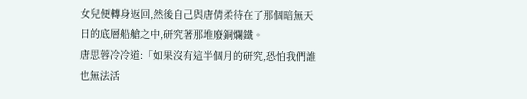女兒便轉身返回,然後自己與唐倩柔待在了那個暗無天日的底層船艙之中,研究著那堆廢銅爛鐵。
唐思蓉冷冷道:「如果沒有這半個月的研究,恐怕我們誰也無法活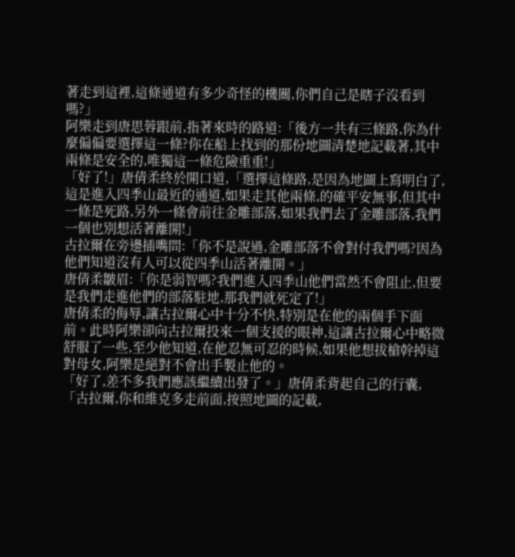著走到這裡,這條通道有多少奇怪的機關,你們自己是瞎子沒看到嗎?」
阿樂走到唐思蓉跟前,指著來時的路道:「後方一共有三條路,你為什麼偏偏要選擇這一條?你在船上找到的那份地圖清楚地記載著,其中兩條是安全的,唯獨這一條危險重重!」
「好了!」唐倩柔終於開口道,「選擇這條路,是因為地圖上寫明白了,這是進入四季山最近的通道,如果走其他兩條,的確平安無事,但其中一條是死路,另外一條會前往金雕部落,如果我們去了金雕部落,我們一個也別想活著離開!」
古拉爾在旁邊插嘴問:「你不是說過,金雕部落不會對付我們嗎?因為他們知道沒有人可以從四季山活著離開。」
唐倩柔皺眉:「你是弱智嗎?我們進入四季山他們當然不會阻止,但要是我們走進他們的部落駐地,那我們就死定了!」
唐倩柔的侮辱,讓古拉爾心中十分不快,特別是在他的兩個手下面前。此時阿樂卻向古拉爾投來一個支援的眼神,這讓古拉爾心中略微舒服了一些,至少他知道,在他忍無可忍的時候,如果他想拔槍幹掉這對母女,阿樂是絕對不會出手製止他的。
「好了,差不多我們應該繼續出發了。」唐倩柔背起自己的行囊,「古拉爾,你和維克多走前面,按照地圖的記載,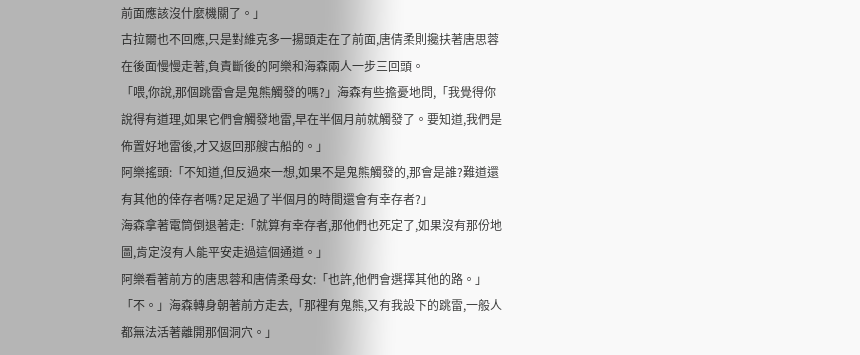前面應該沒什麼機關了。」
古拉爾也不回應,只是對維克多一揚頭走在了前面,唐倩柔則攙扶著唐思蓉在後面慢慢走著,負責斷後的阿樂和海森兩人一步三回頭。
「喂,你說,那個跳雷會是鬼熊觸發的嗎?」海森有些擔憂地問,「我覺得你說得有道理,如果它們會觸發地雷,早在半個月前就觸發了。要知道,我們是佈置好地雷後,才又返回那艘古船的。」
阿樂搖頭:「不知道,但反過來一想,如果不是鬼熊觸發的,那會是誰?難道還有其他的倖存者嗎?足足過了半個月的時間還會有幸存者?」
海森拿著電筒倒退著走:「就算有幸存者,那他們也死定了,如果沒有那份地圖,肯定沒有人能平安走過這個通道。」
阿樂看著前方的唐思蓉和唐倩柔母女:「也許,他們會選擇其他的路。」
「不。」海森轉身朝著前方走去,「那裡有鬼熊,又有我設下的跳雷,一般人都無法活著離開那個洞穴。」